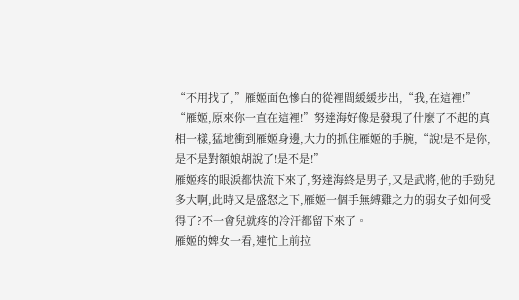“不用找了,”雁姬面色慘白的從裡間緩緩步出,“我,在這裡!”
“雁姬,原來你一直在這裡!”努達海好像是發現了什麼了不起的真相一樣,猛地衝到雁姬身邊,大力的抓住雁姬的手腕,“說!是不是你,是不是對額娘胡說了!是不是!”
雁姬疼的眼淚都快流下來了,努達海終是男子,又是武將,他的手勁兒多大啊,此時又是盛怒之下,雁姬一個手無縛雞之力的弱女子如何受得了?不一會兒就疼的冷汗都留下來了。
雁姬的婢女一看,連忙上前拉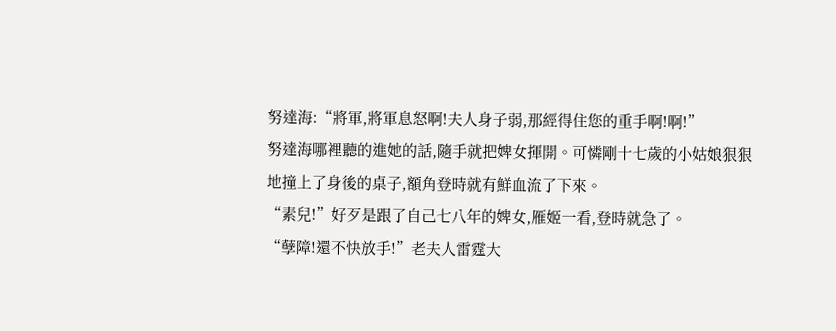努達海:“將軍,將軍息怒啊!夫人身子弱,那經得住您的重手啊!啊!”
努達海哪裡聽的進她的話,隨手就把婢女揮開。可憐剛十七歲的小姑娘狠狠地撞上了身後的桌子,額角登時就有鮮血流了下來。
“素兒!”好歹是跟了自己七八年的婢女,雁姬一看,登時就急了。
“孽障!還不快放手!”老夫人雷霆大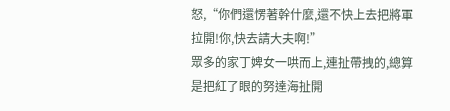怒,“你們還愣著幹什麼,還不快上去把將軍拉開!你,快去請大夫啊!”
眾多的家丁婢女一哄而上,連扯帶拽的,總算是把紅了眼的努達海扯開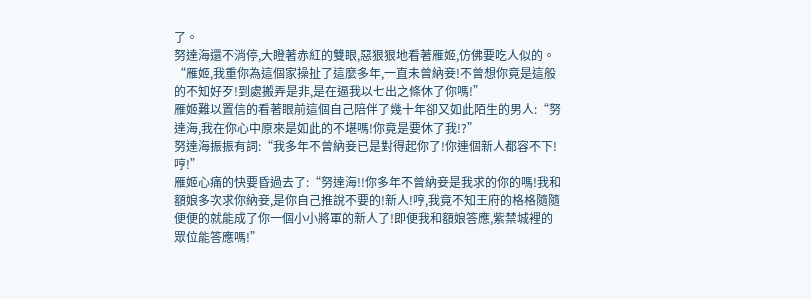了。
努達海還不消停,大瞪著赤紅的雙眼,惡狠狠地看著雁姬,仿佛要吃人似的。
“雁姬,我重你為這個家操扯了這麼多年,一直未曾納妾!不曾想你竟是這般的不知好歹!到處搬弄是非,是在逼我以七出之條休了你嗎!”
雁姬難以置信的看著眼前這個自己陪伴了幾十年卻又如此陌生的男人:“努達海,我在你心中原來是如此的不堪嗎!你竟是要休了我!?”
努達海振振有詞:“我多年不曾納妾已是對得起你了!你連個新人都容不下!哼!”
雁姬心痛的快要昏過去了:“努達海!!你多年不曾納妾是我求的你的嗎!我和額娘多次求你納妾,是你自己推說不要的!新人!哼,我竟不知王府的格格隨隨便便的就能成了你一個小小將軍的新人了!即便我和額娘答應,紫禁城裡的眾位能答應嗎!”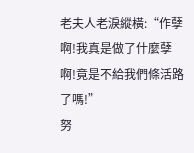老夫人老淚縱橫:“作孽啊!我真是做了什麼孽啊!竟是不給我們條活路了嗎!”
努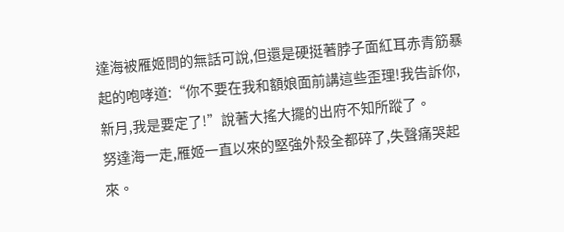達海被雁姬問的無話可說,但還是硬挺著脖子面紅耳赤青筋暴起的咆哮道:“你不要在我和額娘面前講這些歪理!我告訴你,新月,我是要定了!”說著大搖大擺的出府不知所蹤了。
努達海一走,雁姬一直以來的堅強外殼全都碎了,失聲痛哭起來。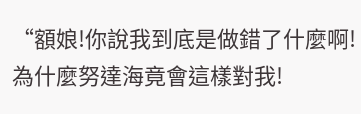“額娘!你說我到底是做錯了什麼啊!為什麼努達海竟會這樣對我!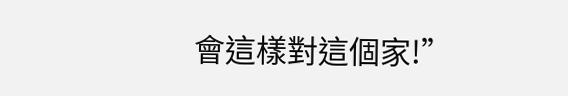會這樣對這個家!”